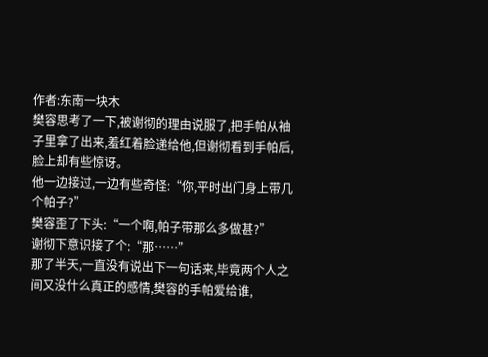作者:东南一块木
樊容思考了一下,被谢彻的理由说服了,把手帕从袖子里拿了出来,羞红着脸递给他,但谢彻看到手帕后,脸上却有些惊讶。
他一边接过,一边有些奇怪:“你,平时出门身上带几个帕子?”
樊容歪了下头:“一个啊,帕子带那么多做甚?”
谢彻下意识接了个:“那……”
那了半天,一直没有说出下一句话来,毕竟两个人之间又没什么真正的感情,樊容的手帕爱给谁,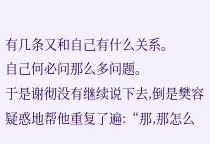有几条又和自己有什么关系。
自己何必问那么多问题。
于是谢彻没有继续说下去,倒是樊容疑惑地帮他重复了遍:“那,那怎么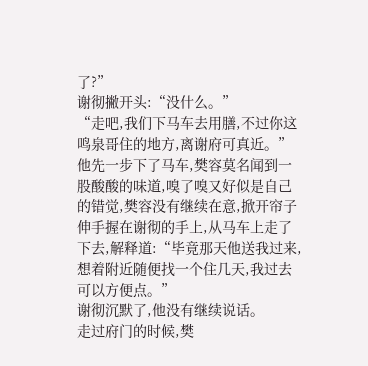了?”
谢彻撇开头:“没什么。”
“走吧,我们下马车去用膳,不过你这鸣泉哥住的地方,离谢府可真近。”
他先一步下了马车,樊容莫名闻到一股酸酸的味道,嗅了嗅又好似是自己的错觉,樊容没有继续在意,掀开帘子伸手握在谢彻的手上,从马车上走了下去,解释道:“毕竟那天他送我过来,想着附近随便找一个住几天,我过去可以方便点。”
谢彻沉默了,他没有继续说话。
走过府门的时候,樊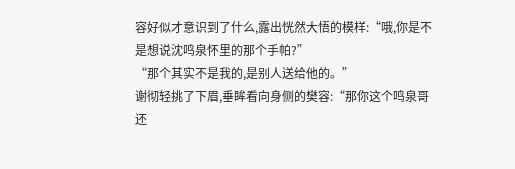容好似才意识到了什么,露出恍然大悟的模样:“哦,你是不是想说沈鸣泉怀里的那个手帕?”
“那个其实不是我的,是别人送给他的。”
谢彻轻挑了下眉,垂眸看向身侧的樊容:“那你这个鸣泉哥还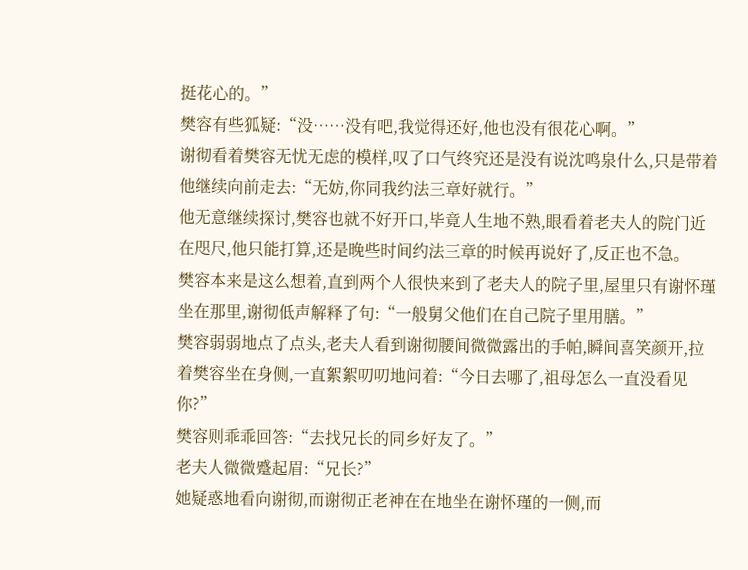挺花心的。”
樊容有些狐疑:“没……没有吧,我觉得还好,他也没有很花心啊。”
谢彻看着樊容无忧无虑的模样,叹了口气终究还是没有说沈鸣泉什么,只是带着他继续向前走去:“无妨,你同我约法三章好就行。”
他无意继续探讨,樊容也就不好开口,毕竟人生地不熟,眼看着老夫人的院门近在咫尺,他只能打算,还是晚些时间约法三章的时候再说好了,反正也不急。
樊容本来是这么想着,直到两个人很快来到了老夫人的院子里,屋里只有谢怀瑾坐在那里,谢彻低声解释了句:“一般舅父他们在自己院子里用膳。”
樊容弱弱地点了点头,老夫人看到谢彻腰间微微露出的手帕,瞬间喜笑颜开,拉着樊容坐在身侧,一直絮絮叨叨地问着:“今日去哪了,祖母怎么一直没看见你?”
樊容则乖乖回答:“去找兄长的同乡好友了。”
老夫人微微蹙起眉:“兄长?”
她疑惑地看向谢彻,而谢彻正老神在在地坐在谢怀瑾的一侧,而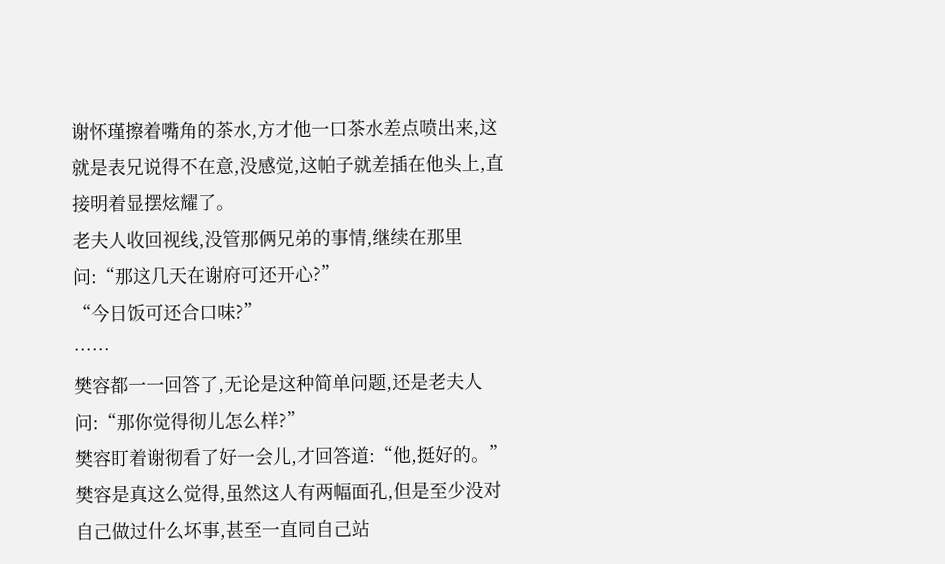谢怀瑾擦着嘴角的茶水,方才他一口茶水差点喷出来,这就是表兄说得不在意,没感觉,这帕子就差插在他头上,直接明着显摆炫耀了。
老夫人收回视线,没管那俩兄弟的事情,继续在那里问:“那这几天在谢府可还开心?”
“今日饭可还合口味?”
……
樊容都一一回答了,无论是这种简单问题,还是老夫人问:“那你觉得彻儿怎么样?”
樊容盯着谢彻看了好一会儿,才回答道:“他,挺好的。”
樊容是真这么觉得,虽然这人有两幅面孔,但是至少没对自己做过什么坏事,甚至一直同自己站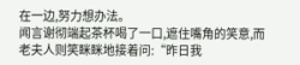在一边,努力想办法。
闻言谢彻端起茶杯喝了一口,遮住嘴角的笑意,而老夫人则笑眯眯地接着问:“昨日我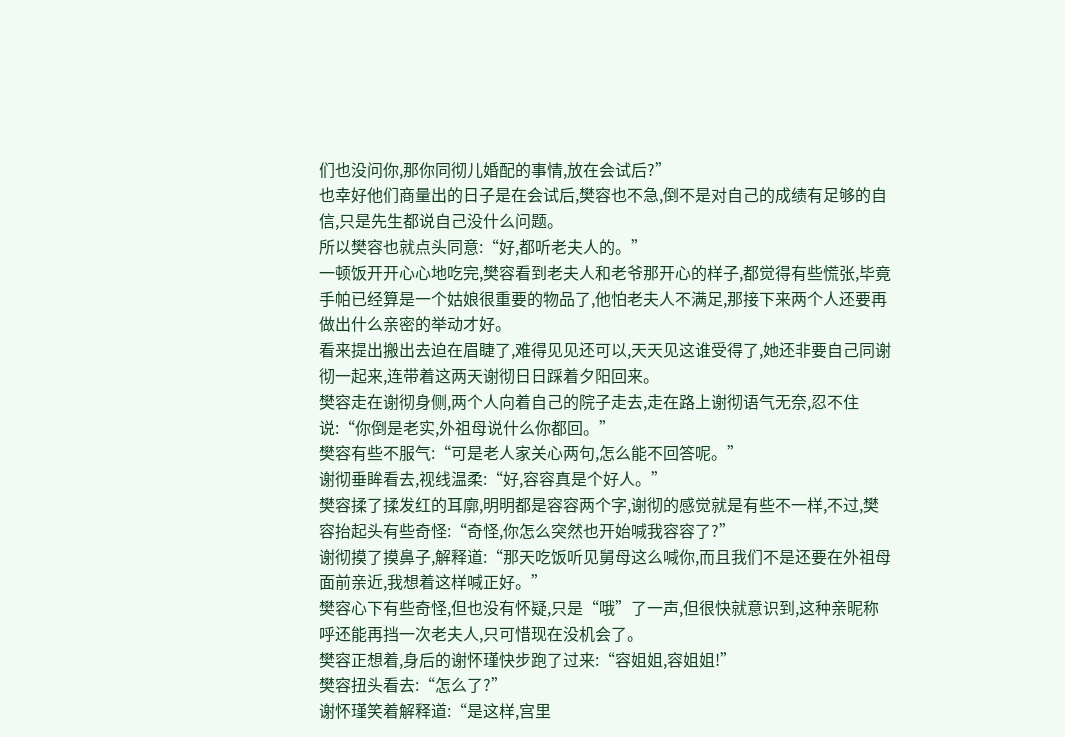们也没问你,那你同彻儿婚配的事情,放在会试后?”
也幸好他们商量出的日子是在会试后,樊容也不急,倒不是对自己的成绩有足够的自信,只是先生都说自己没什么问题。
所以樊容也就点头同意:“好,都听老夫人的。”
一顿饭开开心心地吃完,樊容看到老夫人和老爷那开心的样子,都觉得有些慌张,毕竟手帕已经算是一个姑娘很重要的物品了,他怕老夫人不满足,那接下来两个人还要再做出什么亲密的举动才好。
看来提出搬出去迫在眉睫了,难得见见还可以,天天见这谁受得了,她还非要自己同谢彻一起来,连带着这两天谢彻日日踩着夕阳回来。
樊容走在谢彻身侧,两个人向着自己的院子走去,走在路上谢彻语气无奈,忍不住说:“你倒是老实,外祖母说什么你都回。”
樊容有些不服气:“可是老人家关心两句,怎么能不回答呢。”
谢彻垂眸看去,视线温柔:“好,容容真是个好人。”
樊容揉了揉发红的耳廓,明明都是容容两个字,谢彻的感觉就是有些不一样,不过,樊容抬起头有些奇怪:“奇怪,你怎么突然也开始喊我容容了?”
谢彻摸了摸鼻子,解释道:“那天吃饭听见舅母这么喊你,而且我们不是还要在外祖母面前亲近,我想着这样喊正好。”
樊容心下有些奇怪,但也没有怀疑,只是“哦”了一声,但很快就意识到,这种亲昵称呼还能再挡一次老夫人,只可惜现在没机会了。
樊容正想着,身后的谢怀瑾快步跑了过来:“容姐姐,容姐姐!”
樊容扭头看去:“怎么了?”
谢怀瑾笑着解释道:“是这样,宫里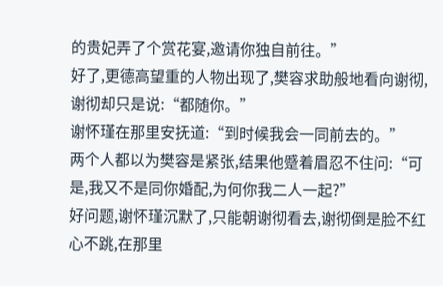的贵妃弄了个赏花宴,邀请你独自前往。”
好了,更德高望重的人物出现了,樊容求助般地看向谢彻,谢彻却只是说:“都随你。”
谢怀瑾在那里安抚道:“到时候我会一同前去的。”
两个人都以为樊容是紧张,结果他蹙着眉忍不住问:“可是,我又不是同你婚配,为何你我二人一起?”
好问题,谢怀瑾沉默了,只能朝谢彻看去,谢彻倒是脸不红心不跳,在那里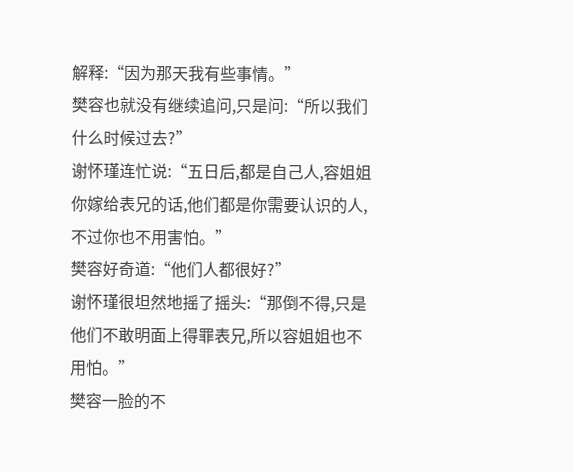解释:“因为那天我有些事情。”
樊容也就没有继续追问,只是问:“所以我们什么时候过去?”
谢怀瑾连忙说:“五日后,都是自己人,容姐姐你嫁给表兄的话,他们都是你需要认识的人,不过你也不用害怕。”
樊容好奇道:“他们人都很好?”
谢怀瑾很坦然地摇了摇头:“那倒不得,只是他们不敢明面上得罪表兄,所以容姐姐也不用怕。”
樊容一脸的不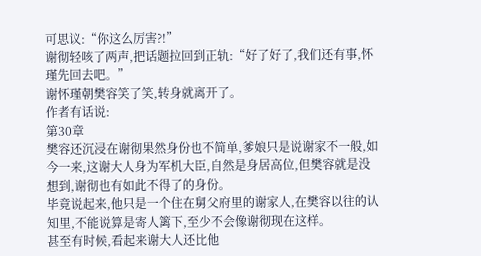可思议:“你这么厉害?!”
谢彻轻咳了两声,把话题拉回到正轨:“好了好了,我们还有事,怀瑾先回去吧。”
谢怀瑾朝樊容笑了笑,转身就离开了。
作者有话说:
第30章
樊容还沉浸在谢彻果然身份也不简单,爹娘只是说谢家不一般,如今一来,这谢大人身为军机大臣,自然是身居高位,但樊容就是没想到,谢彻也有如此不得了的身份。
毕竟说起来,他只是一个住在舅父府里的谢家人,在樊容以往的认知里,不能说算是寄人篱下,至少不会像谢彻现在这样。
甚至有时候,看起来谢大人还比他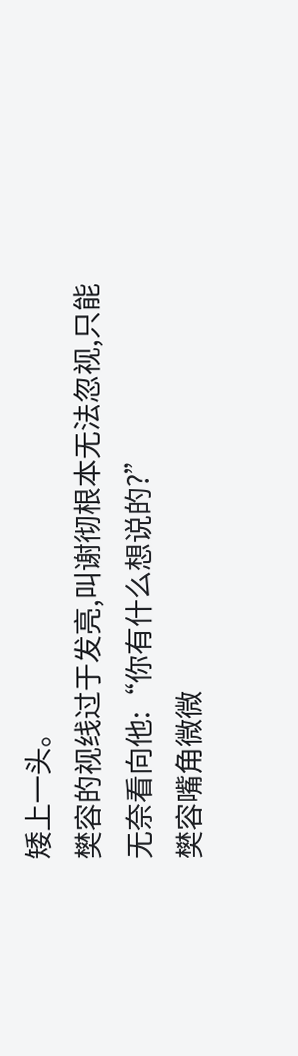矮上一头。
樊容的视线过于发亮,叫谢彻根本无法忽视,只能无奈看向他:“你有什么想说的?”
樊容嘴角微微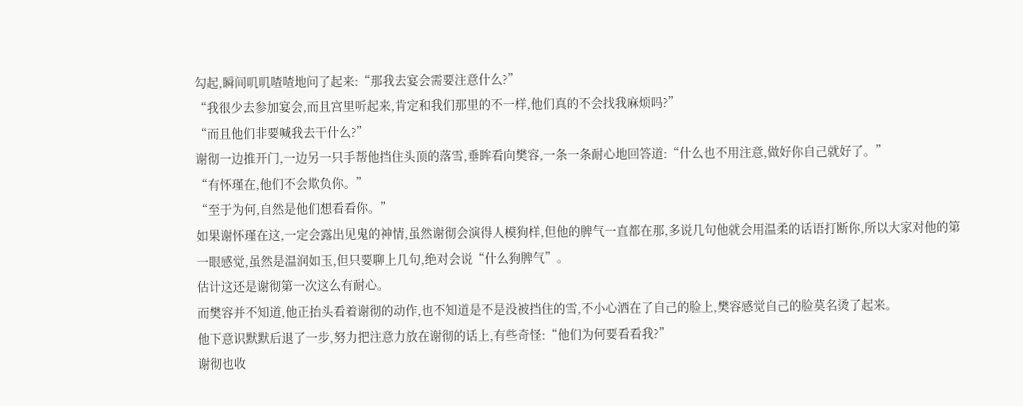勾起,瞬间叽叽喳喳地问了起来:“那我去宴会需要注意什么?”
“我很少去参加宴会,而且宫里听起来,肯定和我们那里的不一样,他们真的不会找我麻烦吗?”
“而且他们非要喊我去干什么?”
谢彻一边推开门,一边另一只手帮他挡住头顶的落雪,垂眸看向樊容,一条一条耐心地回答道:“什么也不用注意,做好你自己就好了。”
“有怀瑾在,他们不会欺负你。”
“至于为何,自然是他们想看看你。”
如果谢怀瑾在这,一定会露出见鬼的神情,虽然谢彻会演得人模狗样,但他的脾气一直都在那,多说几句他就会用温柔的话语打断你,所以大家对他的第一眼感觉,虽然是温润如玉,但只要聊上几句,绝对会说“什么狗脾气”。
估计这还是谢彻第一次这么有耐心。
而樊容并不知道,他正抬头看着谢彻的动作,也不知道是不是没被挡住的雪,不小心洒在了自己的脸上,樊容感觉自己的脸莫名烫了起来。
他下意识默默后退了一步,努力把注意力放在谢彻的话上,有些奇怪:“他们为何要看看我?”
谢彻也收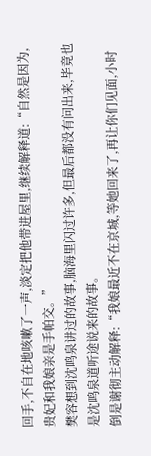回手,不自在地咳嗽了一声,淡定把他带进屋里,继续解释道:“自然是因为,贵妃和我娘亲是手帕交。”
樊容想到沈鸣泉讲过的故事,脑海里闪过许多,但最后都没有问出来,毕竟也是沈鸣泉道听途说来的故事。
倒是谢彻主动解释:“我娘最近不在京城,等她回来了,再让你们见面,小时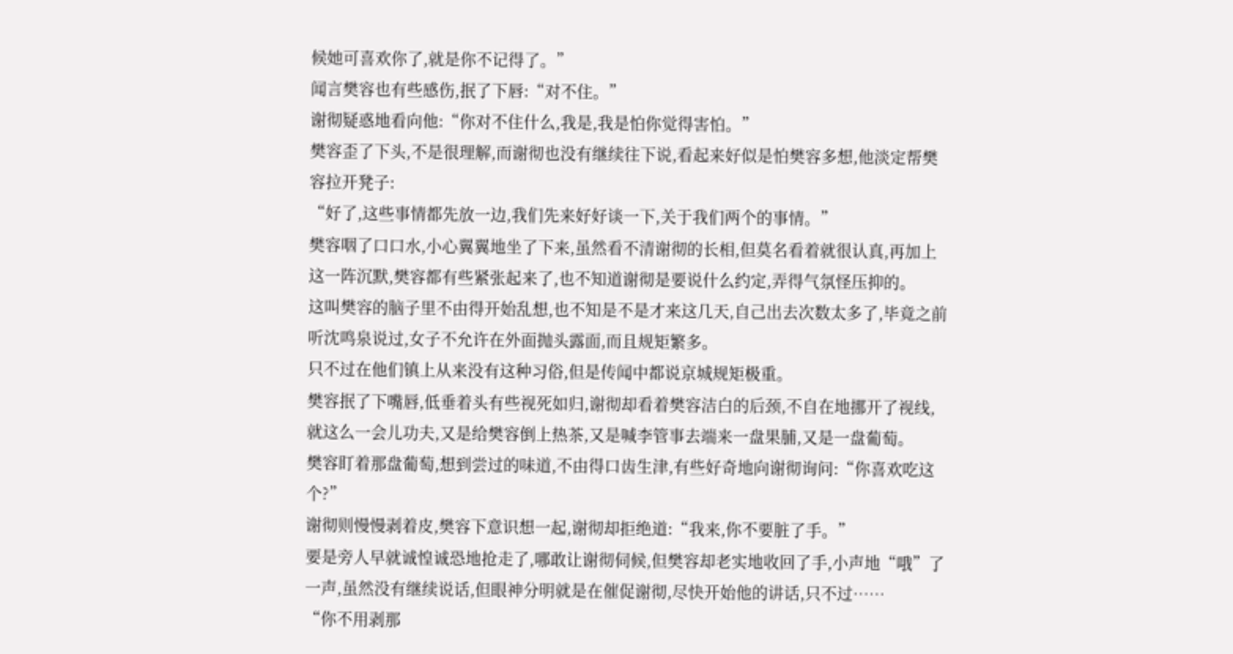候她可喜欢你了,就是你不记得了。”
闻言樊容也有些感伤,抿了下唇:“对不住。”
谢彻疑惑地看向他:“你对不住什么,我是,我是怕你觉得害怕。”
樊容歪了下头,不是很理解,而谢彻也没有继续往下说,看起来好似是怕樊容多想,他淡定帮樊容拉开凳子:
“好了,这些事情都先放一边,我们先来好好谈一下,关于我们两个的事情。”
樊容咽了口口水,小心翼翼地坐了下来,虽然看不清谢彻的长相,但莫名看着就很认真,再加上这一阵沉默,樊容都有些紧张起来了,也不知道谢彻是要说什么约定,弄得气氛怪压抑的。
这叫樊容的脑子里不由得开始乱想,也不知是不是才来这几天,自己出去次数太多了,毕竟之前听沈鸣泉说过,女子不允许在外面抛头露面,而且规矩繁多。
只不过在他们镇上从来没有这种习俗,但是传闻中都说京城规矩极重。
樊容抿了下嘴唇,低垂着头有些视死如归,谢彻却看着樊容洁白的后颈,不自在地挪开了视线,就这么一会儿功夫,又是给樊容倒上热茶,又是喊李管事去端来一盘果脯,又是一盘葡萄。
樊容盯着那盘葡萄,想到尝过的味道,不由得口齿生津,有些好奇地向谢彻询问:“你喜欢吃这个?”
谢彻则慢慢剥着皮,樊容下意识想一起,谢彻却拒绝道:“我来,你不要脏了手。”
要是旁人早就诚惶诚恐地抢走了,哪敢让谢彻伺候,但樊容却老实地收回了手,小声地“哦”了一声,虽然没有继续说话,但眼神分明就是在催促谢彻,尽快开始他的讲话,只不过……
“你不用剥那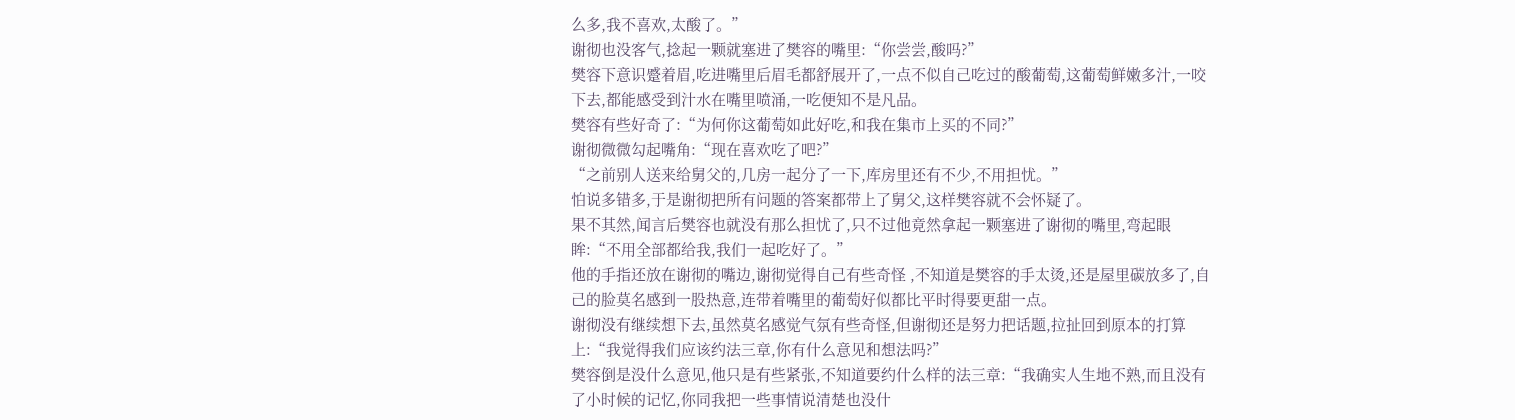么多,我不喜欢,太酸了。”
谢彻也没客气,捻起一颗就塞进了樊容的嘴里:“你尝尝,酸吗?”
樊容下意识蹙着眉,吃进嘴里后眉毛都舒展开了,一点不似自己吃过的酸葡萄,这葡萄鲜嫩多汁,一咬下去,都能感受到汁水在嘴里喷涌,一吃便知不是凡品。
樊容有些好奇了:“为何你这葡萄如此好吃,和我在集市上买的不同?”
谢彻微微勾起嘴角:“现在喜欢吃了吧?”
“之前别人送来给舅父的,几房一起分了一下,库房里还有不少,不用担忧。”
怕说多错多,于是谢彻把所有问题的答案都带上了舅父,这样樊容就不会怀疑了。
果不其然,闻言后樊容也就没有那么担忧了,只不过他竟然拿起一颗塞进了谢彻的嘴里,弯起眼眸:“不用全部都给我,我们一起吃好了。”
他的手指还放在谢彻的嘴边,谢彻觉得自己有些奇怪 ,不知道是樊容的手太烫,还是屋里碳放多了,自己的脸莫名感到一股热意,连带着嘴里的葡萄好似都比平时得要更甜一点。
谢彻没有继续想下去,虽然莫名感觉气氛有些奇怪,但谢彻还是努力把话题,拉扯回到原本的打算上:“我觉得我们应该约法三章,你有什么意见和想法吗?”
樊容倒是没什么意见,他只是有些紧张,不知道要约什么样的法三章:“我确实人生地不熟,而且没有了小时候的记忆,你同我把一些事情说清楚也没什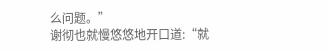么问题。”
谢彻也就慢悠悠地开口道:“就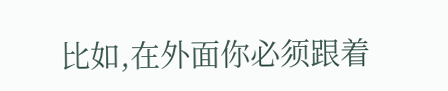比如,在外面你必须跟着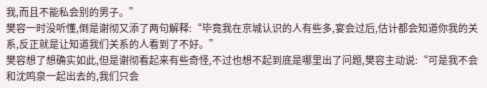我,而且不能私会别的男子。”
樊容一时没听懂,倒是谢彻又添了两句解释:“毕竟我在京城认识的人有些多,宴会过后,估计都会知道你我的关系,反正就是让知道我们关系的人看到了不好。”
樊容想了想确实如此,但是谢彻看起来有些奇怪,不过也想不起到底是哪里出了问题,樊容主动说:“可是我不会和沈鸣泉一起出去的,我们只会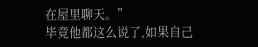在屋里聊天。”
毕竟他都这么说了,如果自己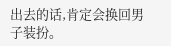出去的话,肯定会换回男子装扮。